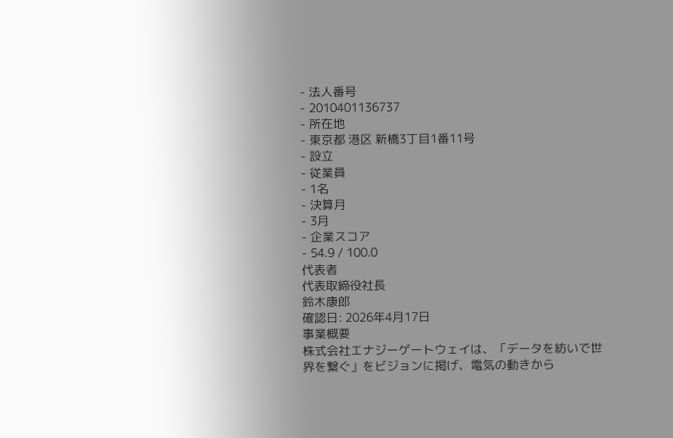- 法人番号
- 2010401136737
- 所在地
- 東京都 港区 新橋3丁目1番11号
- 設立
- 従業員
- 1名
- 決算月
- 3月
- 企業スコア
- 54.9 / 100.0
代表者
代表取締役社長
鈴木康郎
確認日: 2026年4月17日
事業概要
株式会社エナジーゲートウェイは、「データを紡いで世界を繋ぐ」をビジョンに掲げ、電気の動きから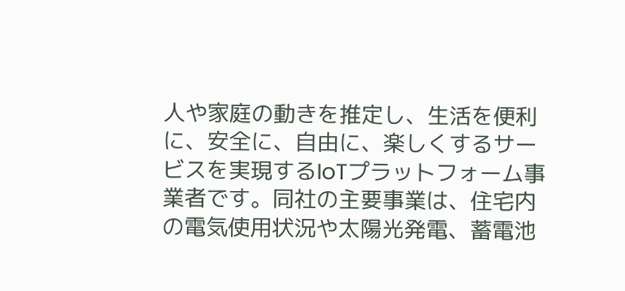人や家庭の動きを推定し、生活を便利に、安全に、自由に、楽しくするサービスを実現するIoTプラットフォーム事業者です。同社の主要事業は、住宅内の電気使用状況や太陽光発電、蓄電池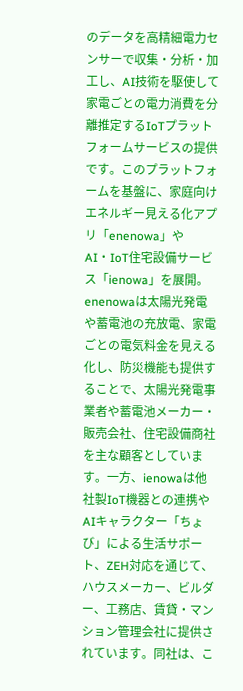のデータを高精細電力センサーで収集・分析・加工し、AI技術を駆使して家電ごとの電力消費を分離推定するIoTプラットフォームサービスの提供です。このプラットフォームを基盤に、家庭向けエネルギー見える化アプリ「enenowa」やAI・IoT住宅設備サービス「ienowa」を展開。enenowaは太陽光発電や蓄電池の充放電、家電ごとの電気料金を見える化し、防災機能も提供することで、太陽光発電事業者や蓄電池メーカー・販売会社、住宅設備商社を主な顧客としています。一方、ienowaは他社製IoT機器との連携やAIキャラクター「ちょび」による生活サポート、ZEH対応を通じて、ハウスメーカー、ビルダー、工務店、賃貸・マンション管理会社に提供されています。同社は、こ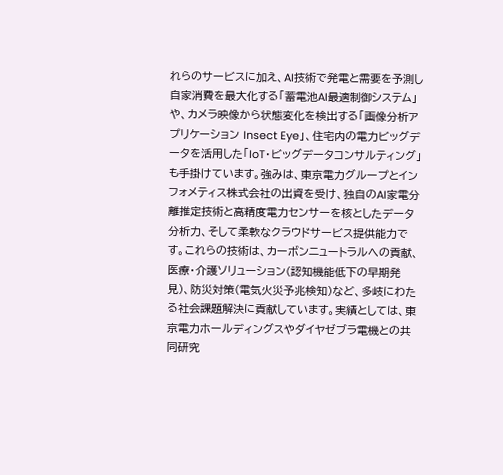れらのサービスに加え、AI技術で発電と需要を予測し自家消費を最大化する「蓄電池AI最適制御システム」や、カメラ映像から状態変化を検出する「画像分析アプリケーション Insect Eye」、住宅内の電力ビッグデータを活用した「IoT・ビッグデータコンサルティング」も手掛けています。強みは、東京電力グループとインフォメティス株式会社の出資を受け、独自のAI家電分離推定技術と高精度電力センサーを核としたデータ分析力、そして柔軟なクラウドサービス提供能力です。これらの技術は、カーボンニュートラルへの貢献、医療・介護ソリューション(認知機能低下の早期発見)、防災対策(電気火災予兆検知)など、多岐にわたる社会課題解決に貢献しています。実績としては、東京電力ホールディングスやダイヤゼブラ電機との共同研究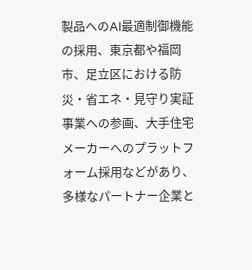製品へのAI最適制御機能の採用、東京都や福岡市、足立区における防災・省エネ・見守り実証事業への参画、大手住宅メーカーへのプラットフォーム採用などがあり、多様なパートナー企業と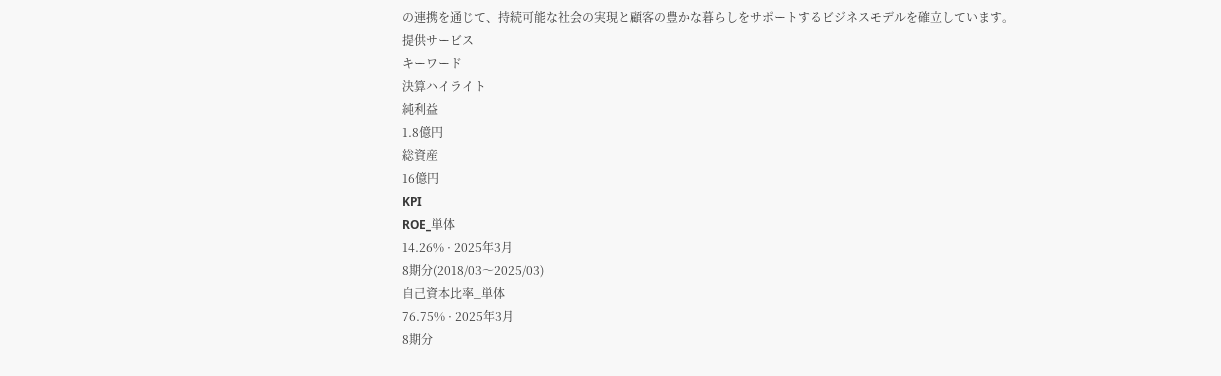の連携を通じて、持続可能な社会の実現と顧客の豊かな暮らしをサポートするビジネスモデルを確立しています。
提供サービス
キーワード
決算ハイライト
純利益
1.8億円
総資産
16億円
KPI
ROE_単体
14.26% · 2025年3月
8期分(2018/03〜2025/03)
自己資本比率_単体
76.75% · 2025年3月
8期分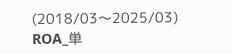(2018/03〜2025/03)
ROA_単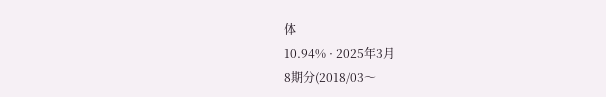体
10.94% · 2025年3月
8期分(2018/03〜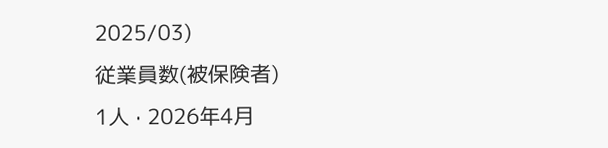2025/03)
従業員数(被保険者)
1人 · 2026年4月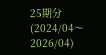25期分(2024/04〜2026/04)